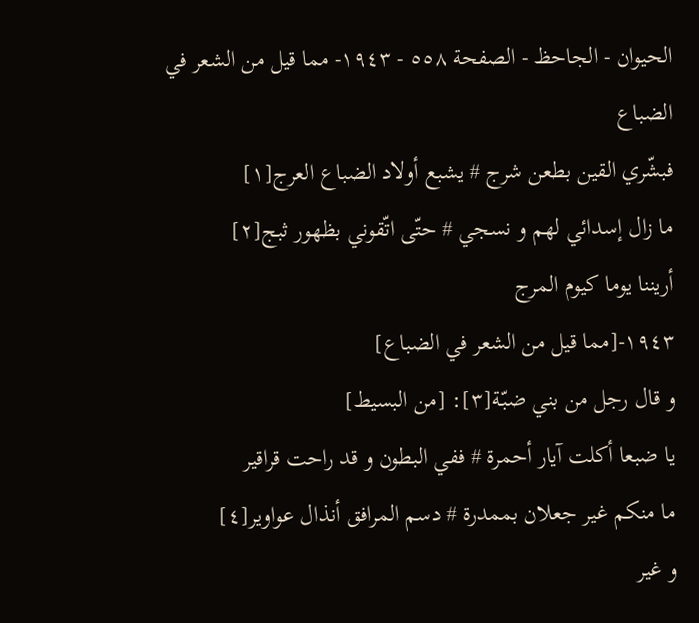الحيوان - الجاحظ - الصفحة ٥٥٨ - ١٩٤٣- مما قيل من الشعر في الضباع
فبشّري القين بطعن شرج # يشبع أولاد الضباع العرج[١]
ما زال إسدائي لهم و نسجي # حتّى اتّقوني بظهور ثبج[٢]
أريننا يوما كيوم المرج
١٩٤٣-[مما قيل من الشعر في الضباع]
و قال رجل من بني ضبّة[٣]: [من البسيط]
يا ضبعا أكلت آيار أحمرة # ففي البطون و قد راحت قراقير
ما منكم غير جعلان بممدرة # دسم المرافق أنذال عواوير[٤]
و غير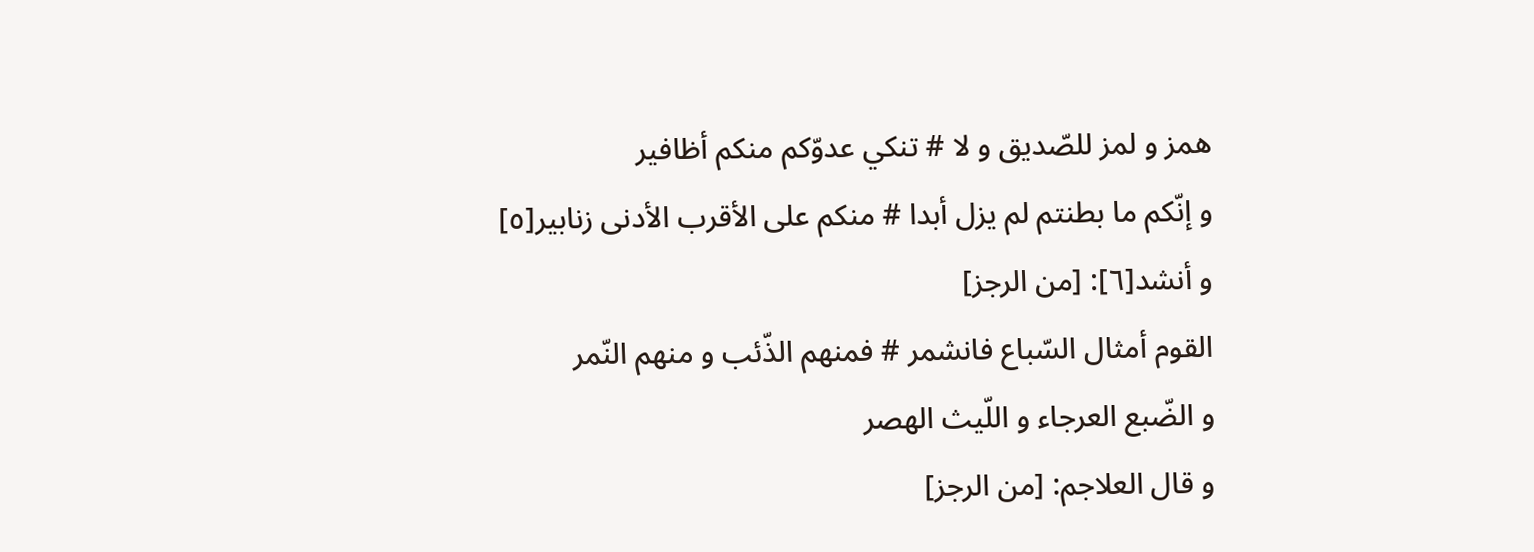همز و لمز للصّديق و لا # تنكي عدوّكم منكم أظافير
و إنّكم ما بطنتم لم يزل أبدا # منكم على الأقرب الأدنى زنابير[٥]
و أنشد[٦]: [من الرجز]
القوم أمثال السّباع فانشمر # فمنهم الذّئب و منهم النّمر
و الضّبع العرجاء و اللّيث الهصر
و قال العلاجم: [من الرجز]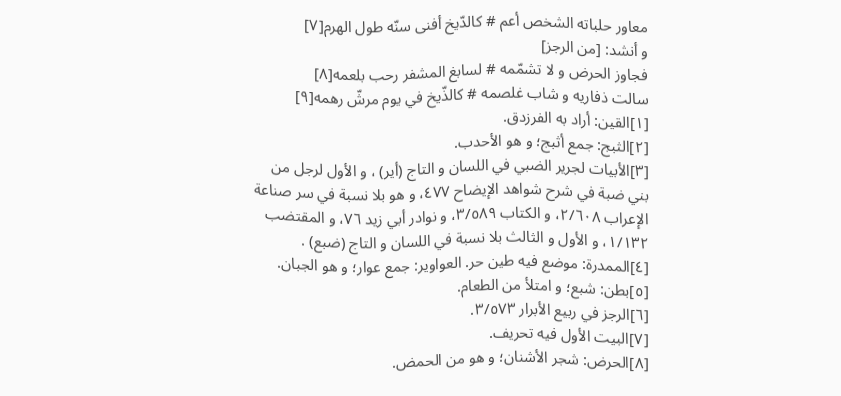معاور حلباته الشخص أعم # كالدّيخ أفنى سنّه طول الهرم[٧]
و أنشد: [من الرجز]
فجاوز الحرض و لا تشمّمه # لسابغ المشفر رحب بلعمه[٨]
سالت ذفاريه و شاب غلصمه # كالذّيخ في يوم مرشّ رهمه[٩]
[١]القين: أراد به الفرزدق.
[٢]الثبج: جمع أثبج؛ و هو الأحدب.
[٣]الأبيات لجرير الضبي في اللسان و التاج (أير) ، و الأول لرجل من بني ضبة في شرح شواهد الإيضاح ٤٧٧، و هو بلا نسبة في سر صناعة الإعراب ٢/٦٠٨، و الكتاب ٣/٥٨٩، و نوادر أبي زيد ٧٦، و المقتضب ١/١٣٢، و الأول و الثالث بلا نسبة في اللسان و التاج (ضبع) .
[٤]الممدرة: موضع فيه طين حر. العواوير: جمع عوار؛ و هو الجبان.
[٥]بطن: شبع؛ و امتلأ من الطعام.
[٦]الرجز في ربيع الأبرار ٣/٥٧٣.
[٧]البيت الأول فيه تحريف.
[٨]الحرض: شجر الأشنان؛ و هو من الحمض.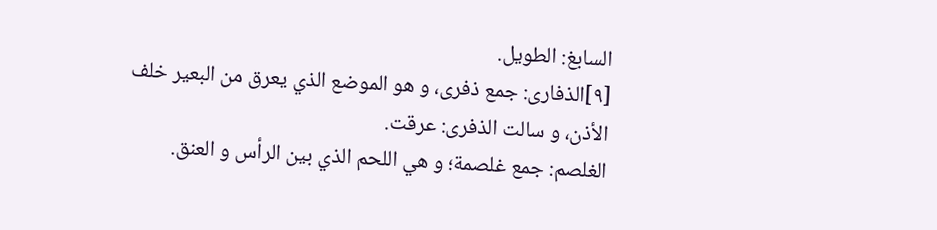السابغ: الطويل.
[٩]الذفارى: جمع ذفرى، و هو الموضع الذي يعرق من البعير خلف الأذن، و سالت الذفرى: عرقت.
الغلصم: جمع غلصمة؛ و هي اللحم الذي بين الرأس و العنق.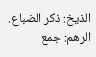الذيخ: ذكر الضباع. الرهم: جمع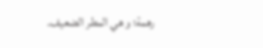رهمة؛ و هي المطر الضعيف.